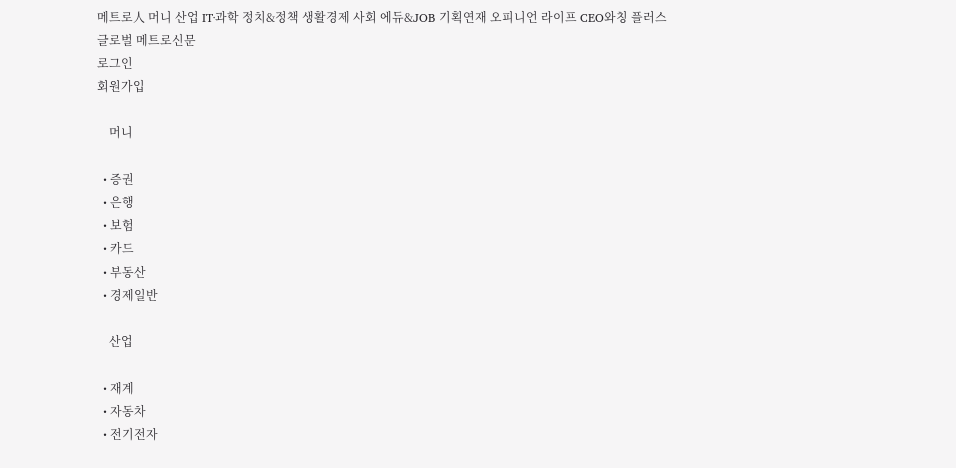메트로人 머니 산업 IT·과학 정치&정책 생활경제 사회 에듀&JOB 기획연재 오피니언 라이프 CEO와칭 플러스
글로벌 메트로신문
로그인
회원가입

    머니

  • 증권
  • 은행
  • 보험
  • 카드
  • 부동산
  • 경제일반

    산업

  • 재계
  • 자동차
  • 전기전자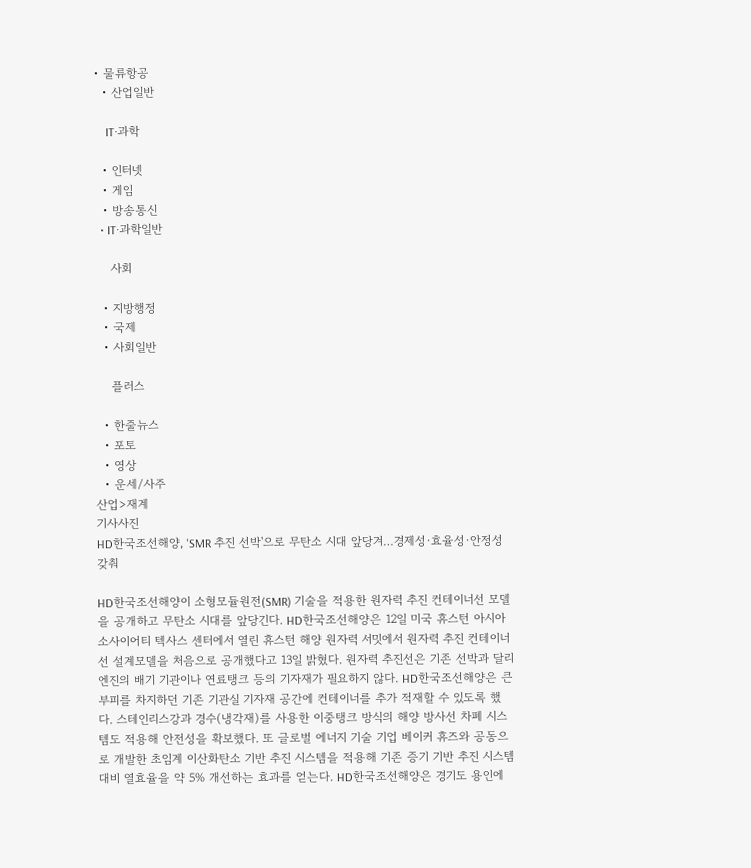• 물류항공
  • 산업일반

    IT·과학

  • 인터넷
  • 게임
  • 방송통신
  • IT·과학일반

    사회

  • 지방행정
  • 국제
  • 사회일반

    플러스

  • 한줄뉴스
  • 포토
  • 영상
  • 운세/사주
산업>재계
기사사진
HD한국조선해양, 'SMR 추진 선박'으로 무탄소 시대 앞당겨…경제성·효율성·안정성 갖춰

HD한국조선해양이 소형모듈원전(SMR) 기술을 적용한 원자력 추진 컨테이너선 모델을 공개하고 무탄소 시대를 앞당긴다. HD한국조선해양은 12일 미국 휴스턴 아시아 소사이어티 텍사스 센터에서 열린 휴스턴 해양 원자력 서밋에서 원자력 추진 컨테이너선 설계모델을 처음으로 공개했다고 13일 밝혔다. 원자력 추진선은 기존 선박과 달리 엔진의 배기 기관이나 연료탱크 등의 기자재가 필요하지 않다. HD한국조선해양은 큰 부피를 차지하던 기존 기관실 기자재 공간에 컨테이너를 추가 적재할 수 있도록 했다. 스테인리스강과 경수(냉각재)를 사용한 이중탱크 방식의 해양 방사선 차폐 시스템도 적용해 안전성을 확보했다. 또 글로벌 에너지 기술 기업 베이커 휴즈와 공동으로 개발한 초임계 이산화탄소 기반 추진 시스템을 적용해 기존 증기 기반 추진 시스템 대비 열효율을 약 5% 개선하는 효과를 얻는다. HD한국조선해양은 경기도 용인에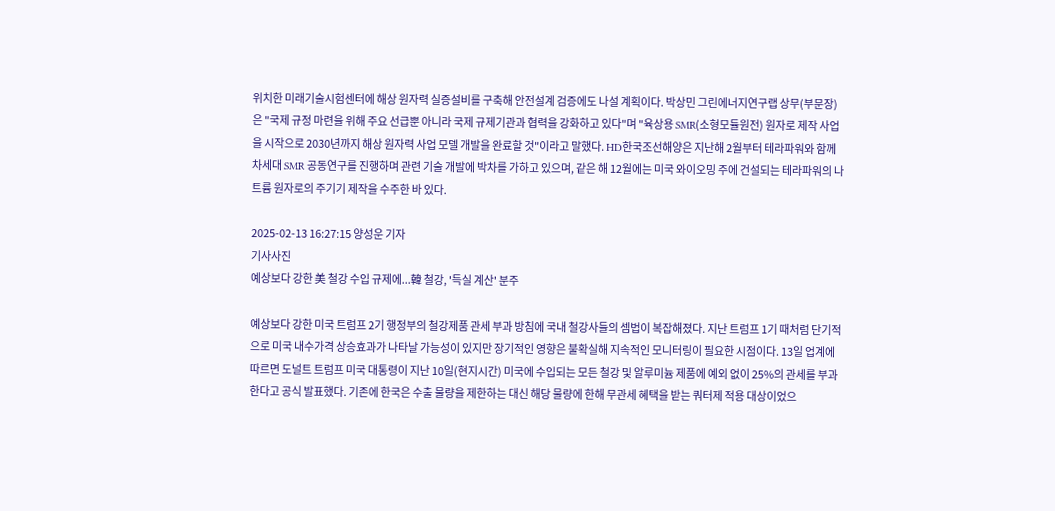위치한 미래기술시험센터에 해상 원자력 실증설비를 구축해 안전설계 검증에도 나설 계획이다. 박상민 그린에너지연구랩 상무(부문장)은 "국제 규정 마련을 위해 주요 선급뿐 아니라 국제 규제기관과 협력을 강화하고 있다"며 "육상용 SMR(소형모듈원전) 원자로 제작 사업을 시작으로 2030년까지 해상 원자력 사업 모델 개발을 완료할 것"이라고 말했다. HD한국조선해양은 지난해 2월부터 테라파워와 함께 차세대 SMR 공동연구를 진행하며 관련 기술 개발에 박차를 가하고 있으며, 같은 해 12월에는 미국 와이오밍 주에 건설되는 테라파워의 나트륨 원자로의 주기기 제작을 수주한 바 있다.

2025-02-13 16:27:15 양성운 기자
기사사진
예상보다 강한 美 철강 수입 규제에...韓 철강, '득실 계산' 분주

예상보다 강한 미국 트럼프 2기 행정부의 철강제품 관세 부과 방침에 국내 철강사들의 셈법이 복잡해졌다. 지난 트럼프 1기 때처럼 단기적으로 미국 내수가격 상승효과가 나타날 가능성이 있지만 장기적인 영향은 불확실해 지속적인 모니터링이 필요한 시점이다. 13일 업계에 따르면 도널트 트럼프 미국 대통령이 지난 10일(현지시간) 미국에 수입되는 모든 철강 및 알루미늄 제품에 예외 없이 25%의 관세를 부과한다고 공식 발표했다. 기존에 한국은 수출 물량을 제한하는 대신 해당 물량에 한해 무관세 혜택을 받는 쿼터제 적용 대상이었으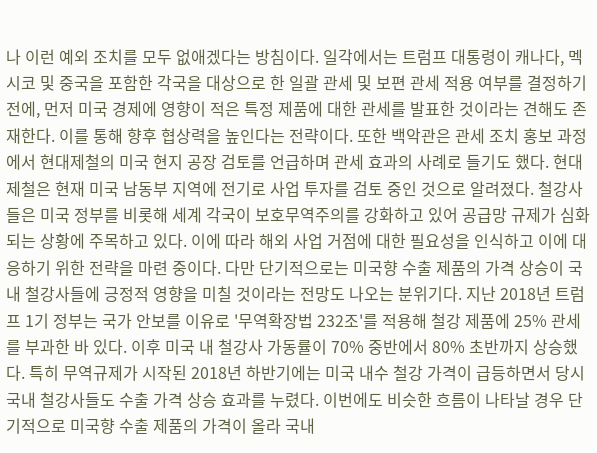나 이런 예외 조치를 모두 없애겠다는 방침이다. 일각에서는 트럼프 대통령이 캐나다, 멕시코 및 중국을 포함한 각국을 대상으로 한 일괄 관세 및 보편 관세 적용 여부를 결정하기 전에, 먼저 미국 경제에 영향이 적은 특정 제품에 대한 관세를 발표한 것이라는 견해도 존재한다. 이를 통해 향후 협상력을 높인다는 전략이다. 또한 백악관은 관세 조치 홍보 과정에서 현대제철의 미국 현지 공장 검토를 언급하며 관세 효과의 사례로 들기도 했다. 현대제철은 현재 미국 남동부 지역에 전기로 사업 투자를 검토 중인 것으로 알려졌다. 철강사들은 미국 정부를 비롯해 세계 각국이 보호무역주의를 강화하고 있어 공급망 규제가 심화되는 상황에 주목하고 있다. 이에 따라 해외 사업 거점에 대한 필요성을 인식하고 이에 대응하기 위한 전략을 마련 중이다. 다만 단기적으로는 미국향 수출 제품의 가격 상승이 국내 철강사들에 긍정적 영향을 미칠 것이라는 전망도 나오는 분위기다. 지난 2018년 트럼프 1기 정부는 국가 안보를 이유로 '무역확장법 232조'를 적용해 철강 제품에 25% 관세를 부과한 바 있다. 이후 미국 내 철강사 가동률이 70% 중반에서 80% 초반까지 상승했다. 특히 무역규제가 시작된 2018년 하반기에는 미국 내수 철강 가격이 급등하면서 당시 국내 철강사들도 수출 가격 상승 효과를 누렸다. 이번에도 비슷한 흐름이 나타날 경우 단기적으로 미국향 수출 제품의 가격이 올라 국내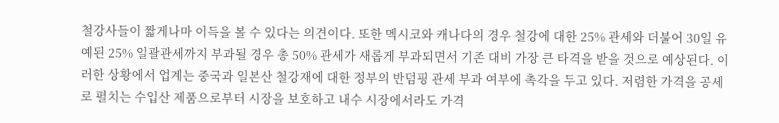철강사들이 짧게나마 이득을 볼 수 있다는 의견이다. 또한 멕시코와 캐나다의 경우 철강에 대한 25% 관세와 더불어 30일 유예된 25% 일괄관세까지 부과될 경우 총 50% 관세가 새롭게 부과되면서 기존 대비 가장 큰 타격을 받을 것으로 예상된다. 이러한 상황에서 업계는 중국과 일본산 철강재에 대한 정부의 반덤핑 관세 부과 여부에 촉각을 두고 있다. 저렴한 가격을 공세로 펼치는 수입산 제품으로부터 시장을 보호하고 내수 시장에서라도 가격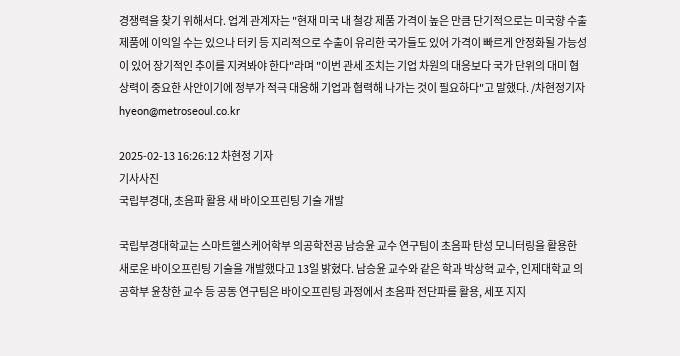경쟁력을 찾기 위해서다. 업계 관계자는 "현재 미국 내 철강 제품 가격이 높은 만큼 단기적으로는 미국향 수출 제품에 이익일 수는 있으나 터키 등 지리적으로 수출이 유리한 국가들도 있어 가격이 빠르게 안정화될 가능성이 있어 장기적인 추이를 지켜봐야 한다"라며 "이번 관세 조치는 기업 차원의 대응보다 국가 단위의 대미 협상력이 중요한 사안이기에 정부가 적극 대응해 기업과 협력해 나가는 것이 필요하다"고 말했다. /차현정기자 hyeon@metroseoul.co.kr

2025-02-13 16:26:12 차현정 기자
기사사진
국립부경대, 초음파 활용 새 바이오프린팅 기술 개발

국립부경대학교는 스마트헬스케어학부 의공학전공 남승윤 교수 연구팀이 초음파 탄성 모니터링을 활용한 새로운 바이오프린팅 기술을 개발했다고 13일 밝혔다. 남승윤 교수와 같은 학과 박상혁 교수, 인제대학교 의공학부 윤창한 교수 등 공동 연구팀은 바이오프린팅 과정에서 초음파 전단파를 활용, 세포 지지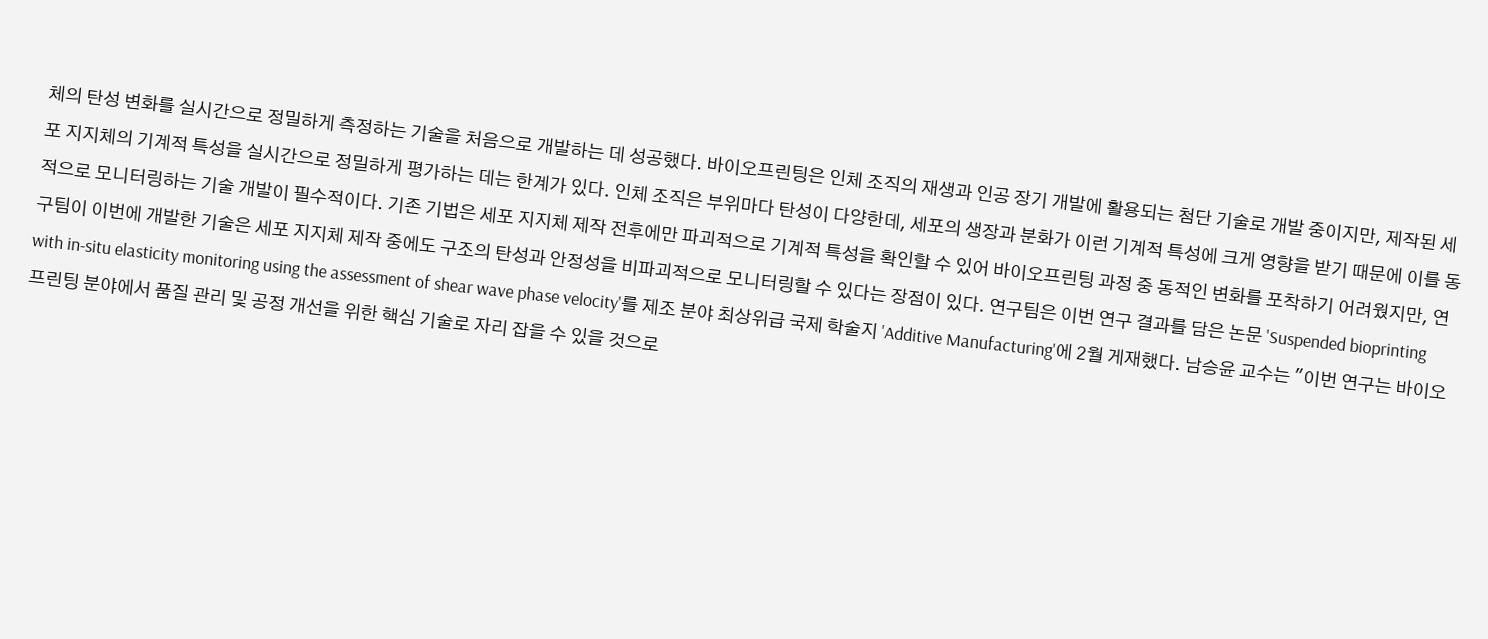체의 탄성 변화를 실시간으로 정밀하게 측정하는 기술을 처음으로 개발하는 데 성공했다. 바이오프린팅은 인체 조직의 재생과 인공 장기 개발에 활용되는 첨단 기술로 개발 중이지만, 제작된 세포 지지체의 기계적 특성을 실시간으로 정밀하게 평가하는 데는 한계가 있다. 인체 조직은 부위마다 탄성이 다양한데, 세포의 생장과 분화가 이런 기계적 특성에 크게 영향을 받기 때문에 이를 동적으로 모니터링하는 기술 개발이 필수적이다. 기존 기법은 세포 지지체 제작 전후에만 파괴적으로 기계적 특성을 확인할 수 있어 바이오프린팅 과정 중 동적인 변화를 포착하기 어려웠지만, 연구팀이 이번에 개발한 기술은 세포 지지체 제작 중에도 구조의 탄성과 안정성을 비파괴적으로 모니터링할 수 있다는 장점이 있다. 연구팀은 이번 연구 결과를 담은 논문 'Suspended bioprinting with in-situ elasticity monitoring using the assessment of shear wave phase velocity'를 제조 분야 최상위급 국제 학술지 'Additive Manufacturing'에 2월 게재했다. 남승윤 교수는 "이번 연구는 바이오프린팅 분야에서 품질 관리 및 공정 개선을 위한 핵심 기술로 자리 잡을 수 있을 것으로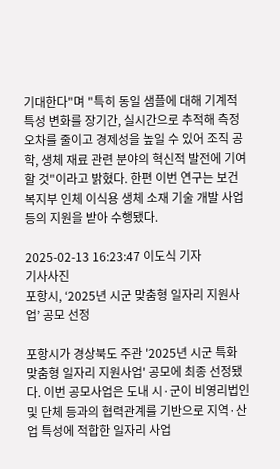기대한다"며 "특히 동일 샘플에 대해 기계적 특성 변화를 장기간, 실시간으로 추적해 측정 오차를 줄이고 경제성을 높일 수 있어 조직 공학, 생체 재료 관련 분야의 혁신적 발전에 기여할 것"이라고 밝혔다. 한편 이번 연구는 보건복지부 인체 이식용 생체 소재 기술 개발 사업 등의 지원을 받아 수행됐다.

2025-02-13 16:23:47 이도식 기자
기사사진
포항시, ‘2025년 시군 맞춤형 일자리 지원사업’ 공모 선정

포항시가 경상북도 주관 '2025년 시군 특화 맞춤형 일자리 지원사업' 공모에 최종 선정됐다. 이번 공모사업은 도내 시·군이 비영리법인 및 단체 등과의 협력관계를 기반으로 지역·산업 특성에 적합한 일자리 사업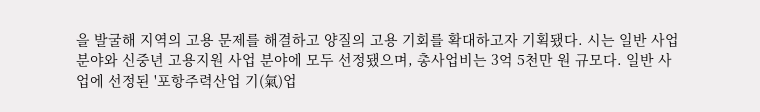을 발굴해 지역의 고용 문제를 해결하고 양질의 고용 기회를 확대하고자 기획됐다. 시는 일반 사업 분야와 신중년 고용지원 사업 분야에 모두 선정됐으며, 총사업비는 3억 5천만 원 규모다. 일반 사업에 선정된 '포항주력산업 기(氣)업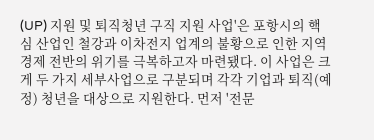(UP) 지원 및 퇴직청년 구직 지원 사업'은 포항시의 핵심 산업인 철강과 이차전지 업계의 불황으로 인한 지역 경제 전반의 위기를 극복하고자 마련됐다. 이 사업은 크게 두 가지 세부사업으로 구분되며 각각 기업과 퇴직(예정) 청년을 대상으로 지원한다. 먼저 '전문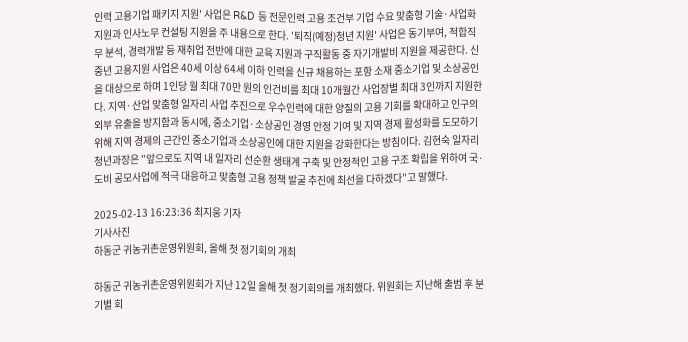인력 고용기업 패키지 지원' 사업은 R&D 등 전문인력 고용 조건부 기업 수요 맞춤형 기술·사업화 지원과 인사노무 컨설팅 지원을 주 내용으로 한다. '퇴직(예정)청년 지원' 사업은 동기부여, 적합직무 분석, 경력개발 등 재취업 전반에 대한 교육 지원과 구직활동 중 자기개발비 지원을 제공한다. 신중년 고용지원 사업은 40세 이상 64세 이하 인력을 신규 채용하는 포항 소재 중소기업 및 소상공인을 대상으로 하며 1인당 월 최대 70만 원의 인건비를 최대 10개월간 사업장별 최대 3인까지 지원한다. 지역·산업 맞춤형 일자리 사업 추진으로 우수인력에 대한 양질의 고용 기회를 확대하고 인구의 외부 유출을 방지함과 동시에, 중소기업·소상공인 경영 안정 기여 및 지역 경제 활성화를 도모하기 위해 지역 경제의 근간인 중소기업과 소상공인에 대한 지원을 강화한다는 방침이다. 김현숙 일자리청년과장은 "앞으로도 지역 내 일자리 선순환 생태계 구축 및 안정적인 고용 구조 확립을 위하여 국·도비 공모사업에 적극 대응하고 맞춤형 고용 정책 발굴 추진에 최선을 다하겠다"고 말했다.

2025-02-13 16:23:36 최지웅 기자
기사사진
하동군 귀농귀촌운영위원회, 올해 첫 정기회의 개최

하동군 귀농귀촌운영위원회가 지난 12일 올해 첫 정기회의를 개최했다. 위원회는 지난해 출범 후 분기별 회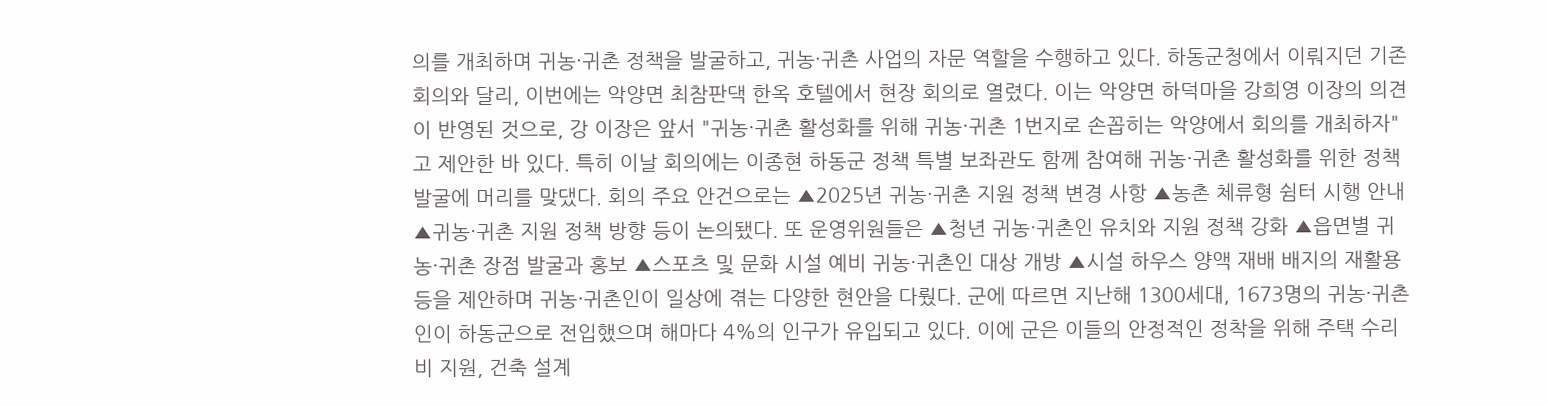의를 개최하며 귀농·귀촌 정책을 발굴하고, 귀농·귀촌 사업의 자문 역할을 수행하고 있다. 하동군청에서 이뤄지던 기존 회의와 달리, 이번에는 악양면 최참판댁 한옥 호텔에서 현장 회의로 열렸다. 이는 악양면 하덕마을 강희영 이장의 의견이 반영된 것으로, 강 이장은 앞서 "귀농·귀촌 활성화를 위해 귀농·귀촌 1번지로 손꼽히는 악양에서 회의를 개최하자"고 제안한 바 있다. 특히 이날 회의에는 이종현 하동군 정책 특별 보좌관도 함께 참여해 귀농·귀촌 활성화를 위한 정책 발굴에 머리를 맞댔다. 회의 주요 안건으로는 ▲2025년 귀농·귀촌 지원 정책 변경 사항 ▲농촌 체류형 쉼터 시행 안내 ▲귀농·귀촌 지원 정책 방향 등이 논의됐다. 또 운영위원들은 ▲청년 귀농·귀촌인 유치와 지원 정책 강화 ▲읍면별 귀농·귀촌 장점 발굴과 홍보 ▲스포츠 및 문화 시설 예비 귀농·귀촌인 대상 개방 ▲시설 하우스 양액 재배 배지의 재활용 등을 제안하며 귀농·귀촌인이 일상에 겪는 다양한 현안을 다뤘다. 군에 따르면 지난해 1300세대, 1673명의 귀농·귀촌인이 하동군으로 전입했으며 해마다 4%의 인구가 유입되고 있다. 이에 군은 이들의 안정적인 정착을 위해 주택 수리비 지원, 건축 설계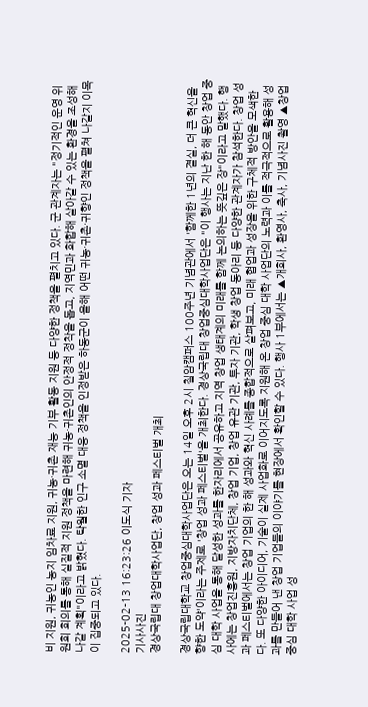비 지원, 귀농인 농지 임차료 지원, 귀농·귀촌 재능 기부 활동 지원 등 다양한 정책을 펼치고 있다. 군 관계자는 "정기적인 운영 위원회 회의를 통해 실질적 지원 정책을 마련해 귀농·귀촌인의 안정적 정착을 돕고, 지역민과 화합해 살아갈 수 있는 환경을 조성해 나갈 계획"이라고 밝혔다. 탁월한 인구 소멸 대응 정책을 인정받은 하동군이 올해 어떤 귀농·귀촌·귀향인 정책을 펼쳐 나갈지 이목이 집중되고 있다.

2025-02-13 16:23:26 이도식 기자
기사사진
경상국립대 창업대학사업단, 창업 성과 페스티벌 개최

경상국립대학교 창업중심대학사업단은 오는 14일 오후 2시 칠암캠퍼스 100주년 기념관에서 '함께한 1년의 결실, 더 큰 혁신을 향한 도약'이라는 주제로 '창업 성과 페스티벌'을 개최한다. 경상국립대 창업중심대학사업단은 "이 행사는 지난 한 해 동안 창업 중심 대학 사업을 통해 달성한 성과를 한자리에서 공유하고 지역 창업 생태계의 미래를 함께 논의하는 뜻깊은 장"이라고 말했다. 행사에는 창업진흥원, 지방자치단체, 창업 기업, 창업 유관 기관, 투자 기관, 학생 창업 동아리 등 다양한 관계자가 참석한다. 창업 성과 페스티벌에서는 창업 기업의 한 해 성과와 혁신 사례를 종합적으로 살펴보고, 미래 협업과 성장을 위한 구체적 방안을 모색한다. 또 다양한 아이디어, 기술이 실제 사업화로 이어지도록 지원해 온 창업 중심 대학 사업단의 노력과 이를 적극적으로 활용해 성과를 만들어 낸 창업 기업들의 이야기를 현장에서 확인할 수 있다. 행사 1부에서는 ▲개회사, 환영사, 축사, 기념사진 촬영 ▲창업 중심 대학 사업 성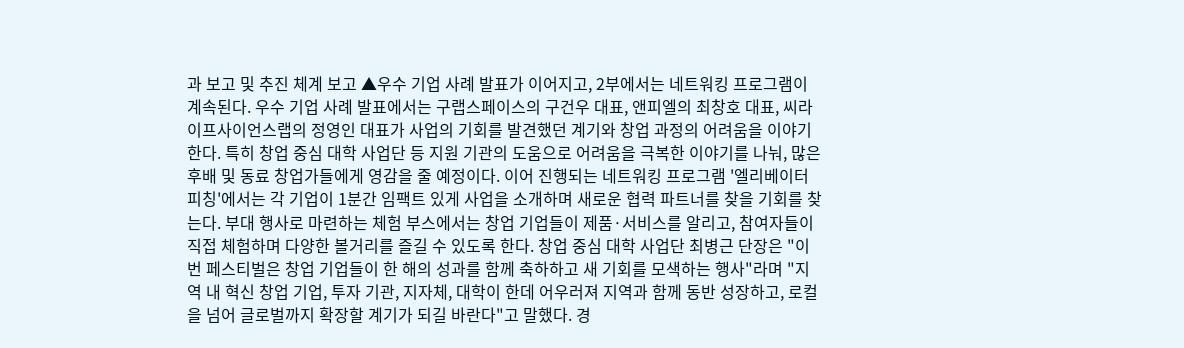과 보고 및 추진 체계 보고 ▲우수 기업 사례 발표가 이어지고, 2부에서는 네트워킹 프로그램이 계속된다. 우수 기업 사례 발표에서는 구랩스페이스의 구건우 대표, 앤피엘의 최창호 대표, 씨라이프사이언스랩의 정영인 대표가 사업의 기회를 발견했던 계기와 창업 과정의 어려움을 이야기한다. 특히 창업 중심 대학 사업단 등 지원 기관의 도움으로 어려움을 극복한 이야기를 나눠, 많은 후배 및 동료 창업가들에게 영감을 줄 예정이다. 이어 진행되는 네트워킹 프로그램 '엘리베이터 피칭'에서는 각 기업이 1분간 임팩트 있게 사업을 소개하며 새로운 협력 파트너를 찾을 기회를 찾는다. 부대 행사로 마련하는 체험 부스에서는 창업 기업들이 제품·서비스를 알리고, 참여자들이 직접 체험하며 다양한 볼거리를 즐길 수 있도록 한다. 창업 중심 대학 사업단 최병근 단장은 "이번 페스티벌은 창업 기업들이 한 해의 성과를 함께 축하하고 새 기회를 모색하는 행사"라며 "지역 내 혁신 창업 기업, 투자 기관, 지자체, 대학이 한데 어우러져 지역과 함께 동반 성장하고, 로컬을 넘어 글로벌까지 확장할 계기가 되길 바란다"고 말했다. 경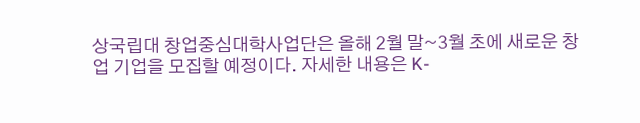상국립대 창업중심대학사업단은 올해 2월 말~3월 초에 새로운 창업 기업을 모집할 예정이다. 자세한 내용은 K-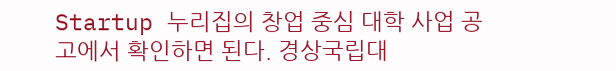Startup 누리집의 창업 중심 대학 사업 공고에서 확인하면 된다. 경상국립대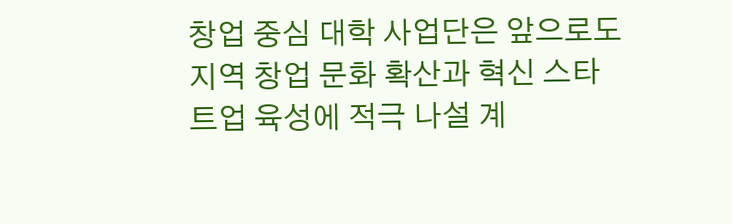창업 중심 대학 사업단은 앞으로도 지역 창업 문화 확산과 혁신 스타트업 육성에 적극 나설 계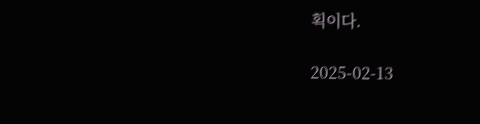획이다.

2025-02-13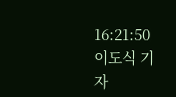16:21:50 이도식 기자